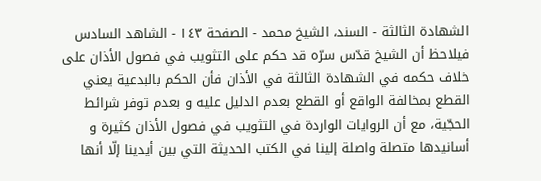الشهادة الثالثة - السند، الشيخ محمد - الصفحة ١٤٣ - الشاهد السادس
فيلاحظ أن الشيخ قدّس سرّه قد حكم على التثويب في فصول الأذان على خلاف حكمه في الشهادة الثالثة في الأذان فأن الحكم بالبدعية يعني القطع بمخالفة الواقع أو القطع بعدم الدليل عليه و بعدم توفر شرائط الحجّية، مع أن الروايات الواردة في التثويب في فصول الأذان كثيرة و أسانيدها متصلة واصلة إلينا في الكتب الحديثة التي بين أيدينا إلّا أنها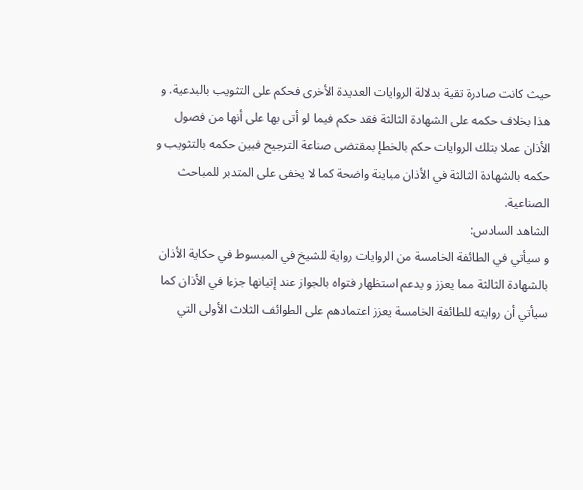حيث كانت صادرة تقية بدلالة الروايات العديدة الأخرى فحكم على التثويب بالبدعية. و هذا بخلاف حكمه على الشهادة الثالثة فقد حكم فيما لو أتى بها على أنها من فصول الأذان عملا بتلك الروايات حكم بالخطإ بمقتضى صناعة الترجيح فبين حكمه بالتثويب و حكمه بالشهادة الثالثة في الأذان مباينة واضحة كما لا يخفى على المتدبر للمباحث الصناعية.
الشاهد السادس:
و سيأتي في الطائفة الخامسة من الروايات رواية للشيخ في المبسوط في حكاية الأذان بالشهادة الثالثة مما يعزز و يدعم استظهار فتواه بالجواز عند إتيانها جزءا في الأذان كما سيأتي أن روايته للطائفة الخامسة يعزز اعتمادهم على الطوائف الثلاث الأولى التي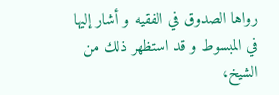رواها الصدوق في الفقيه و أشار إليها في المبسوط و قد استظهر ذلك من الشيخ،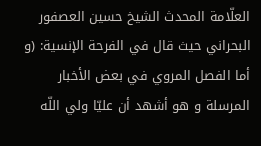العلّامة المحدث الشيخ حسين العصفور البحراني حيث قال في الفرحة الإنسية: (و أما الفصل المروي في بعض الأخبار المرسلة و هو أشهد أن عليّا ولي اللّه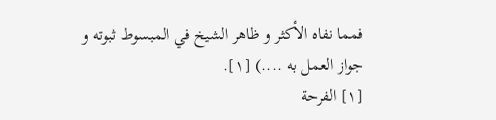فمما نفاه الأكثر و ظاهر الشيخ في المبسوط ثبوته و جواز العمل به ....) [١].
[١] الفرحة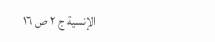الإنسية ج ٢ ص ١٦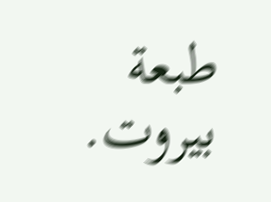طبعة بيروت.